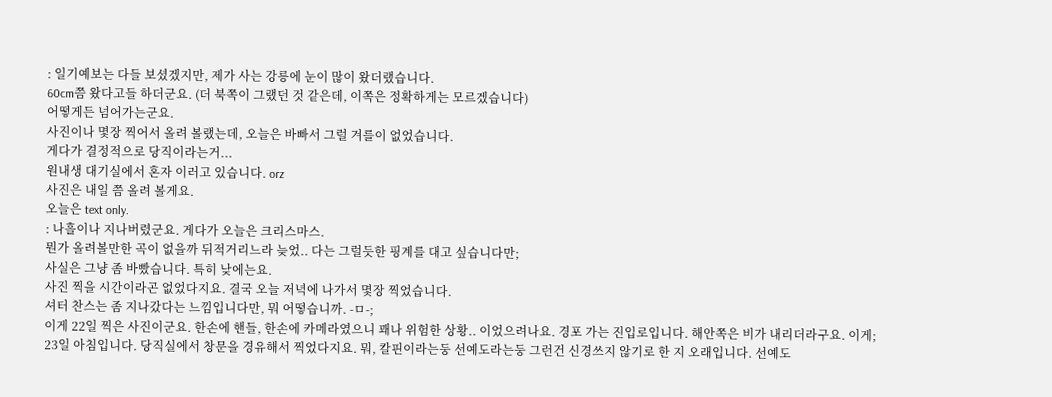: 일기예보는 다들 보셨겠지만, 제가 사는 강릉에 눈이 많이 왔더랬습니다.
60cm쯤 왔다고들 하더군요. (더 북쪽이 그랬던 것 같은데, 이쪽은 정확하게는 모르겠습니다)
어떻게든 넘어가는군요.
사진이나 몇장 찍어서 올려 볼랬는데, 오늘은 바빠서 그럴 겨를이 없었습니다.
게다가 결정적으로 당직이라는거...
원내생 대기실에서 혼자 이러고 있습니다. orz
사진은 내일 쯤 올려 볼게요.
오늘은 text only.
: 나흘이나 지나버렸군요. 게다가 오늘은 크리스마스.
뭔가 올려볼만한 곡이 없을까 뒤적거리느라 늦었.. 다는 그럴듯한 핑계를 대고 싶습니다만;
사실은 그냥 좀 바빴습니다. 특히 낮에는요.
사진 찍을 시간이라곤 없었다지요. 결국 오늘 저녁에 나가서 몇장 찍었습니다.
셔터 찬스는 좀 지나갔다는 느낌입니다만, 뭐 어떻습니까. -ㅁ-;
이게 22일 찍은 사진이군요. 한손에 핸들, 한손에 카메라였으니 꽤나 위험한 상황.. 이었으려나요. 경포 가는 진입로입니다. 해안쪽은 비가 내리더라구요. 이게;
23일 아침입니다. 당직실에서 창문을 경유해서 찍었다지요. 뭐, 칼핀이라는둥 선예도라는둥 그런건 신경쓰지 않기로 한 지 오래입니다. 선예도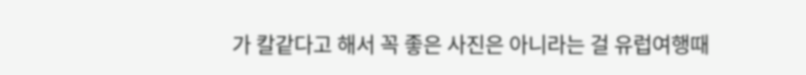가 칼같다고 해서 꼭 좋은 사진은 아니라는 걸 유럽여행때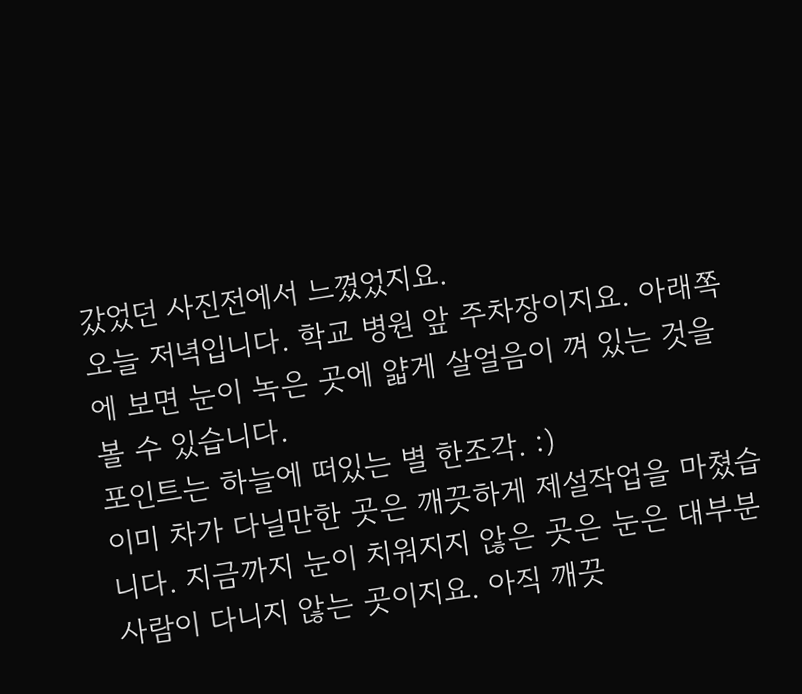갔었던 사진전에서 느꼈었지요.
오늘 저녁입니다. 학교 병원 앞 주차장이지요. 아래쪽에 보면 눈이 녹은 곳에 얇게 살얼음이 껴 있는 것을 볼 수 있습니다.
포인트는 하늘에 떠있는 별 한조각. :)
이미 차가 다닐만한 곳은 깨끗하게 제설작업을 마쳤습니다. 지금까지 눈이 치워지지 않은 곳은 눈은 대부분 사람이 다니지 않는 곳이지요. 아직 깨끗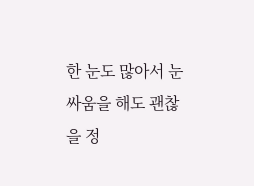한 눈도 많아서 눈싸움을 해도 괜찮을 정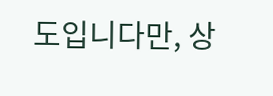도입니다만, 상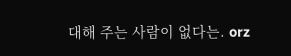대해 주는 사람이 없다는. orz